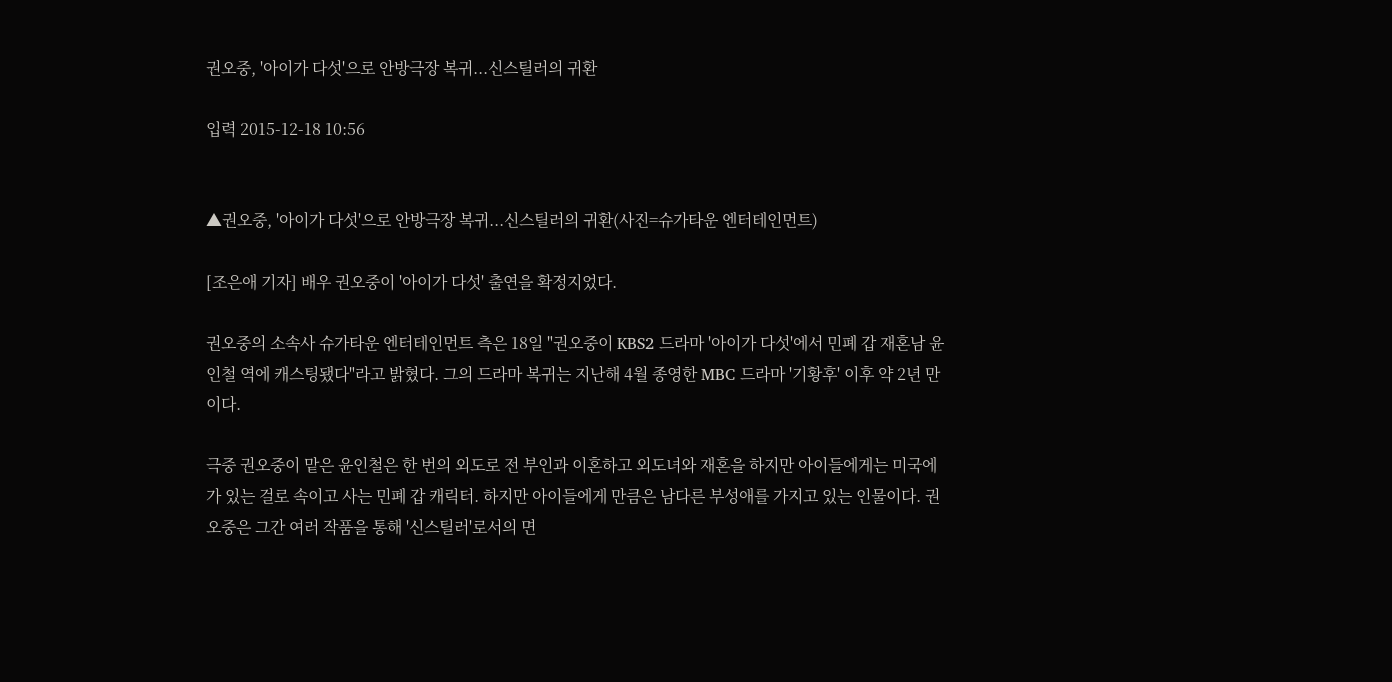권오중, '아이가 다섯'으로 안방극장 복귀...신스틸러의 귀환

입력 2015-12-18 10:56


▲권오중, '아이가 다섯'으로 안방극장 복귀...신스틸러의 귀환(사진=슈가타운 엔터테인먼트)

[조은애 기자] 배우 권오중이 '아이가 다섯' 출연을 확정지었다.

권오중의 소속사 슈가타운 엔터테인먼트 측은 18일 "권오중이 KBS2 드라마 '아이가 다섯'에서 민폐 갑 재혼남 윤인철 역에 캐스팅됐다"라고 밝혔다. 그의 드라마 복귀는 지난해 4월 종영한 MBC 드라마 '기황후' 이후 약 2년 만이다.

극중 권오중이 맡은 윤인철은 한 번의 외도로 전 부인과 이혼하고 외도녀와 재혼을 하지만 아이들에게는 미국에 가 있는 걸로 속이고 사는 민폐 갑 캐릭터. 하지만 아이들에게 만큼은 남다른 부성애를 가지고 있는 인물이다. 권오중은 그간 여러 작품을 통해 '신스틸러'로서의 면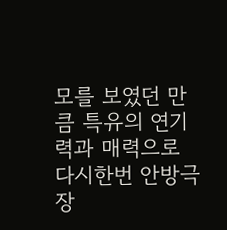모를 보였던 만큼 특유의 연기력과 매력으로 다시한번 안방극장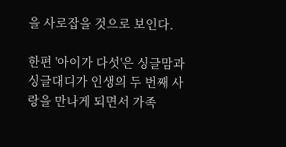을 사로잡을 것으로 보인다.

한편 '아이가 다섯'은 싱글맘과 싱글대디가 인생의 두 번째 사랑을 만나게 되면서 가족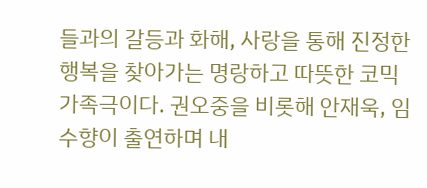들과의 갈등과 화해, 사랑을 통해 진정한 행복을 찾아가는 명랑하고 따뜻한 코믹 가족극이다. 권오중을 비롯해 안재욱, 임수향이 출연하며 내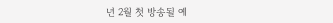년 2월 첫 방송될 예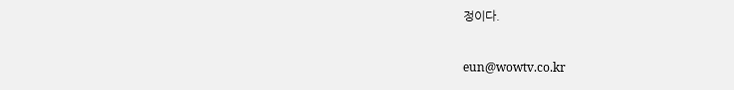정이다.

eun@wowtv.co.kr